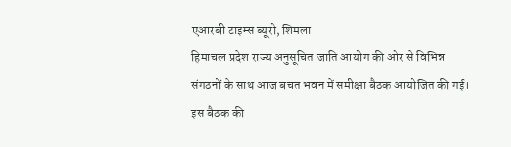एआरबी टाइम्स ब्यूरो, शिमला
हिमाचल प्रदेश राज्य अनुसूचित जाति आयोग की ओर से विभिन्न संगठनों के साथ आज बचत भवन में समीक्षा बैठक आयोजित की गई। इस बैठक की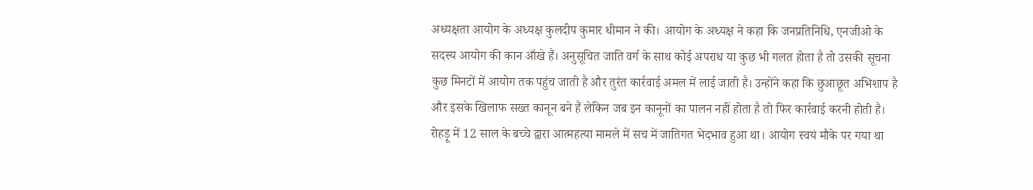अध्यक्षता आयोग के अध्यक्ष कुलदीप कुमार धीमान ने की। आयोग के अध्यक्ष ने कहा कि जनप्रतिनिधि, एनजीओ के सदस्य आयोग की कान आँखे हैं। अनुसूचित जाति वर्ग के साथ कोई अपराध या कुछ भी गलत होता है तो उसकी सूचना कुछ मिनटों में आयोग तक पहुंच जाती है और तुरंत कार्रवाई अमल में लाई जाती है। उन्होंने कहा कि छुआछूत अभिशाप है और इसके खिलाफ सख्त कानून बने हैं लेकिन जब इन कानूनों का पालन नहीं होता है तो फिर कार्रवाई करनी होती है।
रोहड़ू में 12 साल के बच्चे द्वारा आत्महत्या मामले में सच में जातिगत भेदभाव हुआ था। आयोग स्वयं मौके पर गया था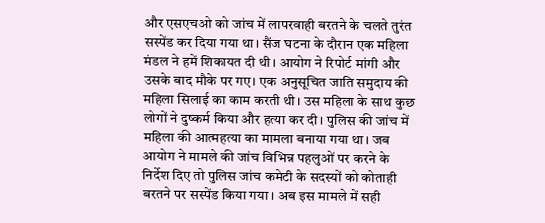और एसएचओ को जांच में लापरवाही बरतने के चलते तुरंत सस्पेंड कर दिया गया था। सैंज घटना के दौरान एक महिला मंडल ने हमें शिकायत दी थी। आयोग ने रिपोर्ट मांगी और उसके बाद मौके पर गए। एक अनुसूचित जाति समुदाय की महिला सिलाई का काम करती थी। उस महिला के साथ कुछ लोगों ने दुष्कर्म किया और हत्या कर दी। पुलिस की जांच में महिला की आत्महत्या का मामला बनाया गया था। जब आयोग ने मामले की जांच विभिन्न पहलुओं पर करने के निर्देश दिए तो पुलिस जांच कमेटी के सदस्यों को कोताही बरतने पर सस्पेंड किया गया। अब इस मामले में सही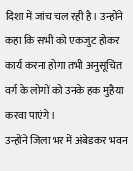दिशा में जांच चल रही है। उन्होंने कहा कि सभी को एकजुट होकर कार्य करना होगा तभी अनुसूचित वर्ग के लोगों को उनके हक मुहैया करवा पाएंगे।
उन्होंने जिला भर में अंबेडकर भवन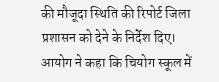की मौजूदा स्थिति की रिपोर्ट जिला प्रशासन को देने के निर्देश दिए। आयोग ने कहा कि चियोग स्कूल में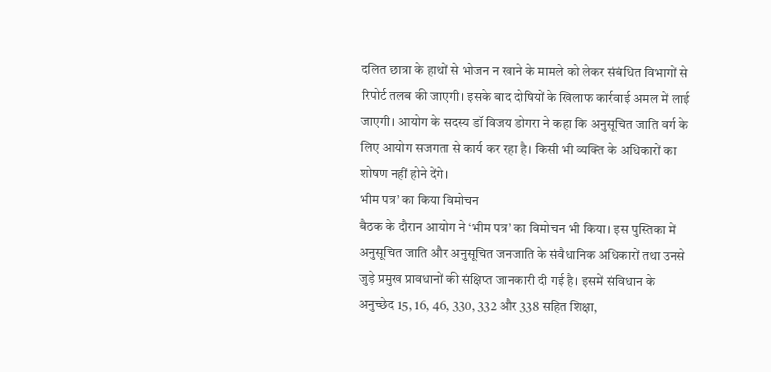दलित छात्रा के हाथों से भोजन न खाने के मामले को लेकर संबंधित विभागों से रिपोर्ट तलब की जाएगी। इसके बाद दोषियों के खिलाफ कार्रवाई अमल में लाई जाएगी। आयोग के सदस्य डॉ विजय डोगरा ने कहा कि अनुसूचित जाति वर्ग के लिए आयोग सजगता से कार्य कर रहा है। किसी भी व्यक्ति के अधिकारों का शोषण नहीं होने देंगे।
भीम पत्र’ का किया विमोचन
बैठक के दौरान आयोग ने ‘भीम पत्र’ का विमोचन भी किया। इस पुस्तिका में अनुसूचित जाति और अनुसूचित जनजाति के संवैधानिक अधिकारों तथा उनसे जुड़े प्रमुख प्रावधानों की संक्षिप्त जानकारी दी गई है। इसमें संविधान के अनुच्छेद 15, 16, 46, 330, 332 और 338 सहित शिक्षा,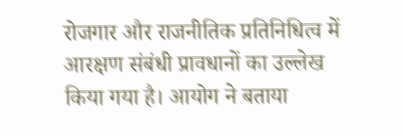रोजगार और राजनीतिक प्रतिनिधित्व में आरक्षण संबंधी प्रावधानों का उल्लेख किया गया है। आयोग ने बताया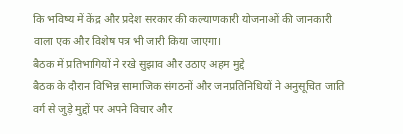कि भविष्य में केंद्र और प्रदेश सरकार की कल्याणकारी योजनाओं की जानकारी वाला एक और विशेष पत्र भी जारी किया जाएगा।
बैठक में प्रतिभागियों ने रखे सुझाव और उठाए अहम मुद्दे
बैठक के दौरान विभिन्न सामाजिक संगठनों और जनप्रतिनिधियों ने अनुसूचित जाति वर्ग से जुड़े मुद्दों पर अपने विचार और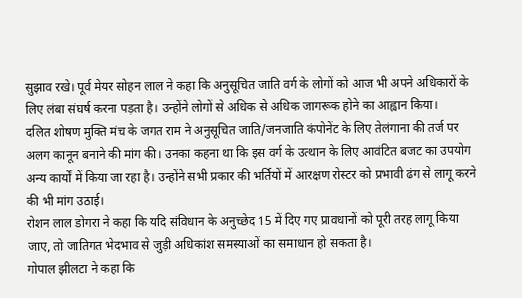सुझाव रखे। पूर्व मेयर सोहन लाल ने कहा कि अनुसूचित जाति वर्ग के लोगों को आज भी अपने अधिकारों के लिए लंबा संघर्ष करना पड़ता है। उन्होंने लोगों से अधिक से अधिक जागरूक होने का आह्वान किया।
दलित शोषण मुक्ति मंच के जगत राम ने अनुसूचित जाति/जनजाति कंपोनेंट के लिए तेलंगाना की तर्ज पर अलग कानून बनाने की मांग की। उनका कहना था कि इस वर्ग के उत्थान के लिए आवंटित बजट का उपयोग अन्य कार्यों में किया जा रहा है। उन्होंने सभी प्रकार की भर्तियों में आरक्षण रोस्टर को प्रभावी ढंग से लागू करने की भी मांग उठाई।
रोशन लाल डोगरा ने कहा कि यदि संविधान के अनुच्छेद 15 में दिए गए प्रावधानों को पूरी तरह लागू किया जाए, तो जातिगत भेदभाव से जुड़ी अधिकांश समस्याओं का समाधान हो सकता है।
गोपाल झीलटा ने कहा कि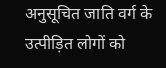अनुसूचित जाति वर्ग के उत्पीड़ित लोगों को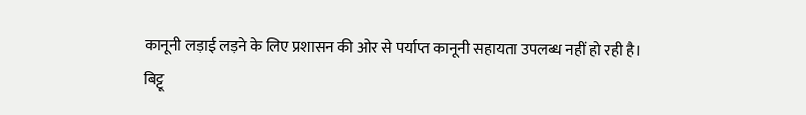कानूनी लड़ाई लड़ने के लिए प्रशासन की ओर से पर्याप्त कानूनी सहायता उपलब्ध नहीं हो रही है।
बिट्टू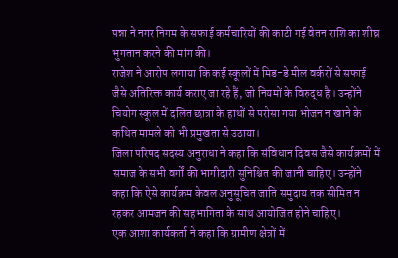पन्ना ने नगर निगम के सफाई कर्मचारियों की काटी गई वेतन राशि का शीघ्र भुगतान करने की मांग की।
राजेश ने आरोप लगाया कि कई स्कूलों में मिड-डे मील वर्करों से सफाई जैसे अतिरिक्त कार्य कराए जा रहे हैं, जो नियमों के विरुद्ध है। उन्होंने चियोग स्कूल में दलित छात्रा के हाथों से परोसा गया भोजन न खाने के कथित मामले को भी प्रमुखता से उठाया।
जिला परिषद सदस्य अनुराधा ने कहा कि संविधान दिवस जैसे कार्यक्रमों में समाज के सभी वर्गों की भागीदारी सुनिश्चित की जानी चाहिए। उन्होंने कहा कि ऐसे कार्यक्रम केवल अनुसूचित जाति समुदाय तक सीमित न रहकर आमजन की सहभागिता के साथ आयोजित होने चाहिए।
एक आशा कार्यकर्ता ने कहा कि ग्रामीण क्षेत्रों में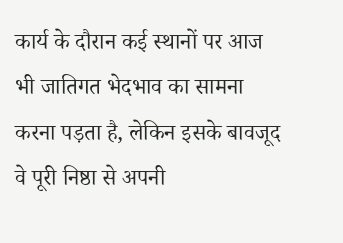कार्य के दौरान कई स्थानों पर आज भी जातिगत भेदभाव का सामना करना पड़ता है, लेकिन इसके बावजूद वे पूरी निष्ठा से अपनी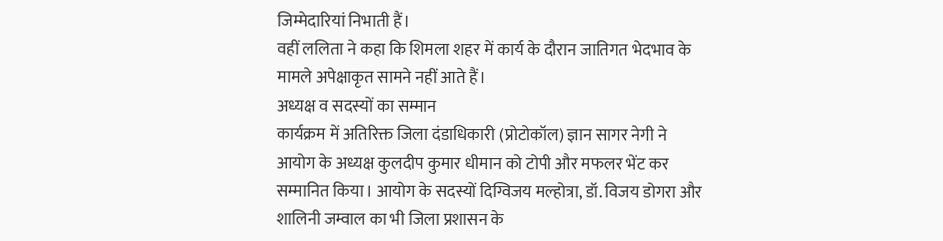जिम्मेदारियां निभाती हैं।
वहीं ललिता ने कहा कि शिमला शहर में कार्य के दौरान जातिगत भेदभाव के मामले अपेक्षाकृत सामने नहीं आते हैं।
अध्यक्ष व सदस्यों का सम्मान
कार्यक्रम में अतिरिक्त जिला दंडाधिकारी (प्रोटोकॉल) ज्ञान सागर नेगी ने आयोग के अध्यक्ष कुलदीप कुमार धीमान को टोपी और मफलर भेंट कर सम्मानित किया। आयोग के सदस्यों दिग्विजय मल्होत्रा, डॉ. विजय डोगरा और शालिनी जम्वाल का भी जिला प्रशासन के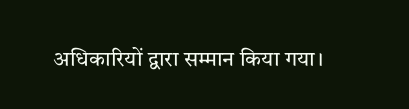अधिकारियों द्वारा सम्मान किया गया।